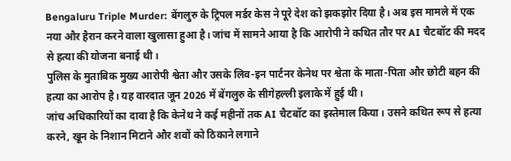Bengaluru Triple Murder: बेंगलुरु के ट्रिपल मर्डर केस ने पूरे देश को झकझोर दिया है। अब इस मामले में एक नया और हैरान करने वाला खुलासा हुआ है। जांच में सामने आया है कि आरोपी ने कथित तौर पर AI चैटबॉट की मदद से हत्या की योजना बनाई थी।
पुलिस के मुताबिक मुख्य आरोपी श्वेता और उसके लिव-इन पार्टनर केनेथ पर श्वेता के माता-पिता और छोटी बहन की हत्या का आरोप है। यह वारदात जून 2026 में बेंगलुरु के सीगेहल्ली इलाके में हुई थी।
जांच अधिकारियों का दावा है कि केनेथ ने कई महीनों तक AI चैटबॉट का इस्तेमाल किया। उसने कथित रूप से हत्या करने, खून के निशान मिटाने और शवों को ठिकाने लगाने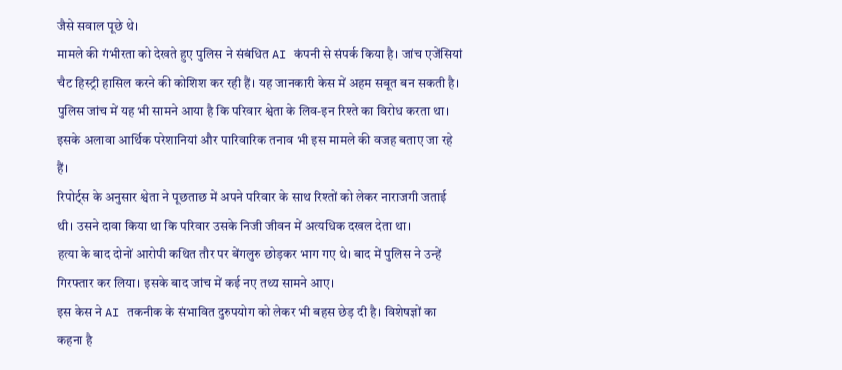जैसे सवाल पूछे थे।
मामले की गंभीरता को देखते हुए पुलिस ने संबंधित AI कंपनी से संपर्क किया है। जांच एजेंसियां चैट हिस्ट्री हासिल करने की कोशिश कर रही हैं। यह जानकारी केस में अहम सबूत बन सकती है।
पुलिस जांच में यह भी सामने आया है कि परिवार श्वेता के लिव-इन रिश्ते का विरोध करता था। इसके अलावा आर्थिक परेशानियां और पारिवारिक तनाव भी इस मामले की वजह बताए जा रहे हैं।
रिपोर्ट्स के अनुसार श्वेता ने पूछताछ में अपने परिवार के साथ रिश्तों को लेकर नाराजगी जताई थी। उसने दावा किया था कि परिवार उसके निजी जीवन में अत्यधिक दखल देता था।
हत्या के बाद दोनों आरोपी कथित तौर पर बेंगलुरु छोड़कर भाग गए थे। बाद में पुलिस ने उन्हें गिरफ्तार कर लिया। इसके बाद जांच में कई नए तथ्य सामने आए।
इस केस ने AI तकनीक के संभावित दुरुपयोग को लेकर भी बहस छेड़ दी है। विशेषज्ञों का कहना है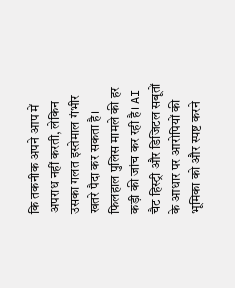कि तकनीक अपने आप में अपराध नहीं करती, लेकिन उसका गलत इस्तेमाल गंभीर खतरे पैदा कर सकता है।
फिलहाल पुलिस मामले की हर कड़ी की जांच कर रही है। AI चैट हिस्ट्री और डिजिटल सबूतों के आधार पर आरोपियों की भूमिका को और स्पष्ट करने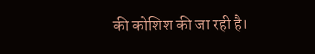की कोशिश की जा रही है।